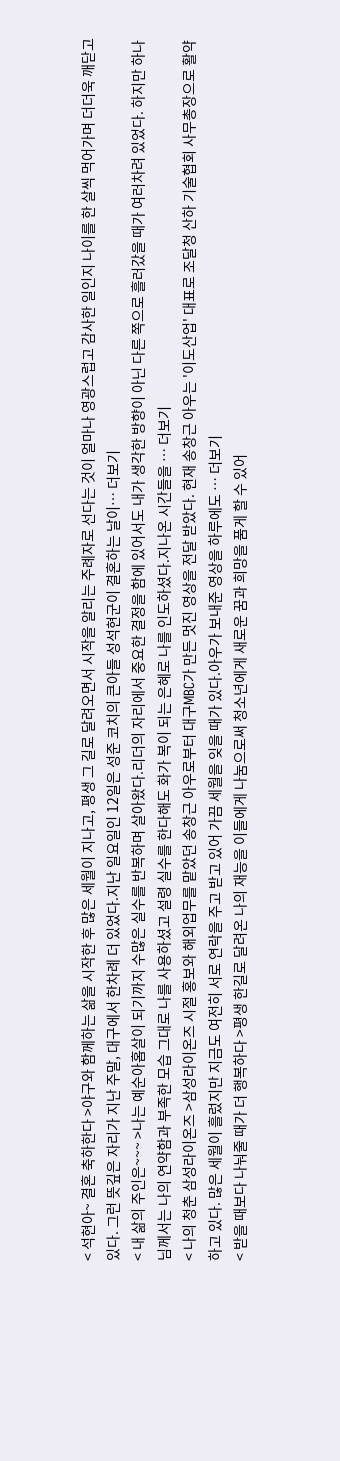< 석현아~ 결혼 축하한다 >야구와 함께하는 삶을 시작한 후 많은 세월이 지나고, 평생 그 길로 달려오면서 시작을 알리는 주례자로 선다는 것이 얼마나 영광스럽고 감사한 일인지 나이를 한 살씩 먹어가며 더더욱 깨닫고 있다. 그런 뜻깊은 자리가 지난 주말, 대구에서 한차례 더 있었다.지난 일요일인 12일은 성준 코치의 큰아들 성석현군이 결혼하는 날이… 더보기
< 내 삶의 주인은~~~ >나는 예순아홉살이 되기까지 수많은 실수를 반복하며 살아왔다.리더의 자리에서 중요한 결정을 함에 있어서도 내가 생각한 방향이 아닌 다른 쪽으로 흘러갔을 때가 여러차려 있었다. 하지만 하나님께서는 나의 연약함과 부족한 모습 그대로 나를 사용하셨고 설령 실수를 한다해도 화가 복이 되는 은혜로 나를 인도하셨다.지나온 시간들을 … 더보기
< 나의 청춘 삼성라이온즈 >삼성라이온즈 시절 홍보와 해외업무를 맡았던 송창근 아우로부터 대구MBC가 만든 멋진 영상을 전달 받았다. 현재 송창근 아우는 '이도산업' 대표로 조달청 산하 기술협회 사무총장으로 활약하고 있다. 많은 세월이 흘렀지만 지금도 여전히 서로 연락을 주고 받고 있어 가끔 세월을 잊을 때가 있다.아우가 보내준 영상을 하루에도 … 더보기
< 받을 때보다 나눠줄 때가 더 행복하다 >평생 한길로 달려온 나의 재능을 이들에게 나눔으로써 청소년에게 새로운 꿈과 희망을 품게 할 수 있어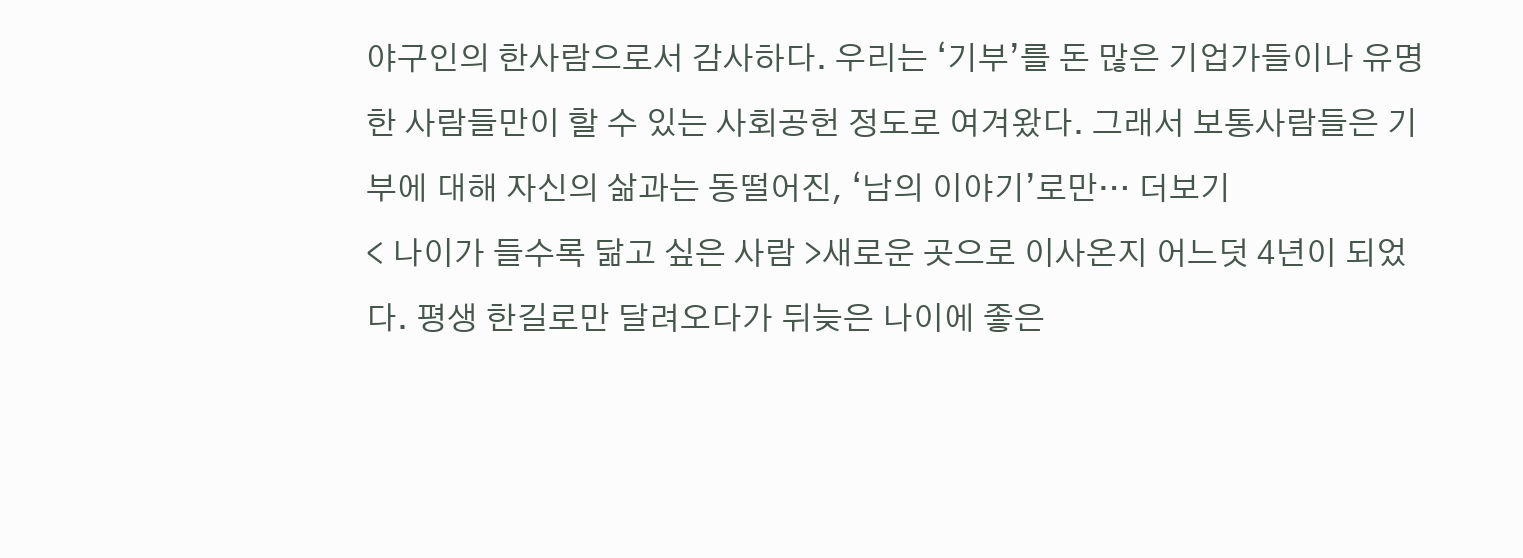야구인의 한사람으로서 감사하다. 우리는 ‘기부’를 돈 많은 기업가들이나 유명한 사람들만이 할 수 있는 사회공헌 정도로 여겨왔다. 그래서 보통사람들은 기부에 대해 자신의 삶과는 동떨어진, ‘남의 이야기’로만… 더보기
< 나이가 들수록 닮고 싶은 사람 >새로운 곳으로 이사온지 어느덧 4년이 되었다. 평생 한길로만 달려오다가 뒤늦은 나이에 좋은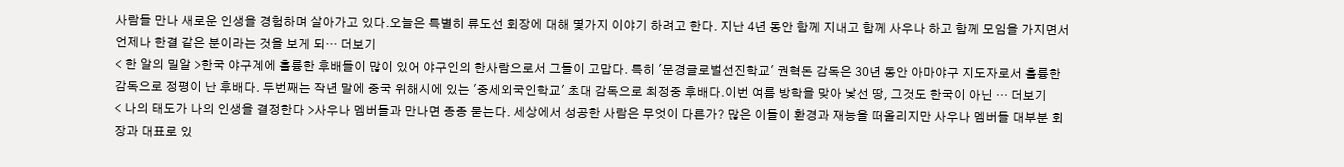사람들 만나 새로운 인생을 경험하며 살아가고 있다.오늘은 특별히 류도선 회장에 대해 몇가지 이야기 하려고 한다. 지난 4년 동안 함께 지내고 함께 사우나 하고 함께 모임을 가지면서 언제나 한결 같은 분이라는 것을 보게 되… 더보기
< 한 알의 밀알 >한국 야구계에 훌륭한 후배들이 많이 있어 야구인의 한사람으로서 그들이 고맙다. 특히 '문경글로벌선진학교' 권혁돈 감독은 30년 동안 아마야구 지도자로서 훌륭한 감독으로 정평이 난 후배다. 두번째는 작년 말에 중국 위해시에 있는 '중세외국인학교' 초대 감독으로 최정중 후배다.이번 여름 방학을 맞아 낯선 땅, 그것도 한국이 아닌 … 더보기
< 나의 태도가 나의 인생을 결정한다 >사우나 멤버들과 만나면 종종 묻는다. 세상에서 성공한 사람은 무엇이 다른가? 많은 이들이 환경과 재능을 떠올리지만 사우나 멤버들 대부분 회장과 대표로 있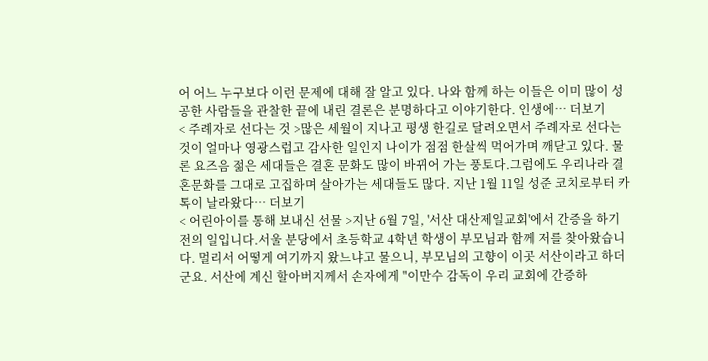어 어느 누구보다 이런 문제에 대해 잘 알고 있다. 나와 함께 하는 이들은 이미 많이 성공한 사람들을 관찰한 끝에 내린 결론은 분명하다고 이야기한다. 인생에… 더보기
< 주례자로 선다는 것 >많은 세월이 지나고 평생 한길로 달려오면서 주례자로 선다는 것이 얼마나 영광스럽고 감사한 일인지 나이가 점점 한살씩 먹어가며 깨닫고 있다. 물론 요즈음 젊은 세대들은 결혼 문화도 많이 바뀌어 가는 풍토다.그럼에도 우리나라 결혼문화를 그대로 고집하며 살아가는 세대들도 많다. 지난 1월 11일 성준 코치로부터 카톡이 날라왔다… 더보기
< 어린아이를 통해 보내신 선물 >지난 6월 7일, '서산 대산제일교회'에서 간증을 하기 전의 일입니다.서울 분당에서 초등학교 4학년 학생이 부모님과 함께 저를 찾아왔습니다. 멀리서 어떻게 여기까지 왔느냐고 물으니, 부모님의 고향이 이곳 서산이라고 하더군요. 서산에 계신 할아버지께서 손자에게 "이만수 감독이 우리 교회에 간증하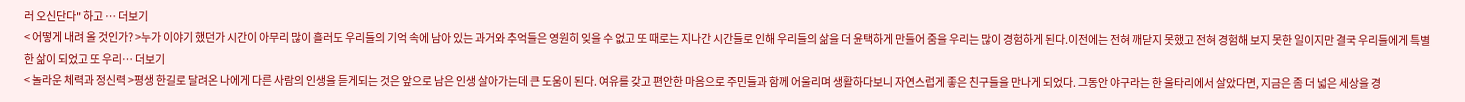러 오신단다" 하고 … 더보기
< 어떻게 내려 올 것인가? >누가 이야기 했던가 시간이 아무리 많이 흘러도 우리들의 기억 속에 남아 있는 과거와 추억들은 영원히 잊을 수 없고 또 때로는 지나간 시간들로 인해 우리들의 삶을 더 윤택하게 만들어 줌을 우리는 많이 경험하게 된다.이전에는 전혀 깨닫지 못했고 전혀 경험해 보지 못한 일이지만 결국 우리들에게 특별한 삶이 되었고 또 우리… 더보기
< 놀라운 체력과 정신력 >평생 한길로 달려온 나에게 다른 사람의 인생을 듣게되는 것은 앞으로 남은 인생 살아가는데 큰 도움이 된다. 여유를 갖고 편안한 마음으로 주민들과 함께 어울리며 생활하다보니 자연스럽게 좋은 친구들을 만나게 되었다. 그동안 야구라는 한 울타리에서 살았다면, 지금은 좀 더 넓은 세상을 경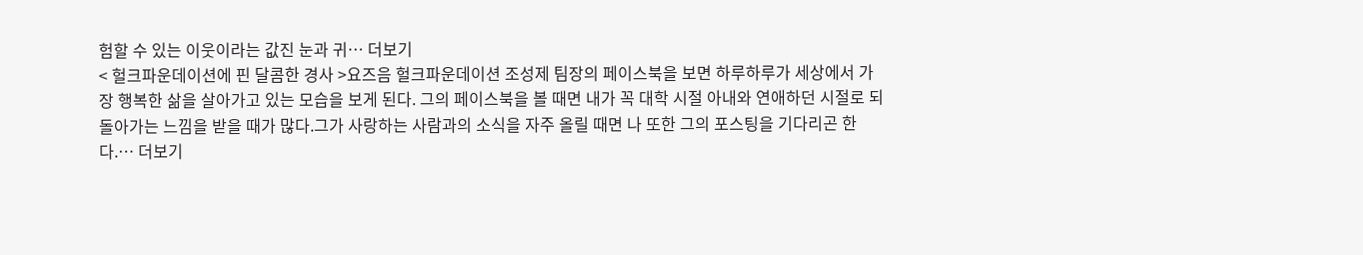험할 수 있는 이웃이라는 값진 눈과 귀… 더보기
< 헐크파운데이션에 핀 달콤한 경사 >요즈음 헐크파운데이션 조성제 팀장의 페이스북을 보면 하루하루가 세상에서 가장 행복한 삶을 살아가고 있는 모습을 보게 된다. 그의 페이스북을 볼 때면 내가 꼭 대학 시절 아내와 연애하던 시절로 되돌아가는 느낌을 받을 때가 많다.그가 사랑하는 사람과의 소식을 자주 올릴 때면 나 또한 그의 포스팅을 기다리곤 한다.… 더보기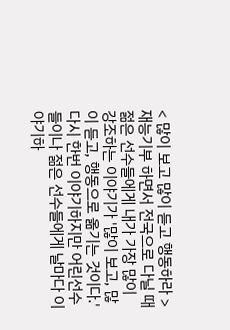< 많이 보고 많이 듣고 행동하라 >재능기부 하면서 전국으로 다닐 때 젊은 선수들에게 내가 가장 많이 강조하는 이야기가 '많이 보고, 많이 듣고, 행동으로 옮기는 것이다.' 다시 한번 이야기하지만 어린선수들이나 젊은 선수들에게 날마다 이야기하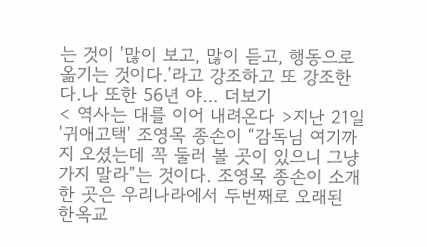는 것이 '많이 보고, 많이 듣고, 행동으로 옮기는 것이다.'라고 강조하고 또 강조한다.나 또한 56년 야… 더보기
< 역사는 대를 이어 내려온다 >지난 21일 '귀애고택' 조영목 종손이 “감독님 여기까지 오셨는데 꼭 둘러 볼 곳이 있으니 그냥 가지 말라”는 것이다. 조영목 종손이 소개한 곳은 우리나라에서 두번째로 오래된 한옥교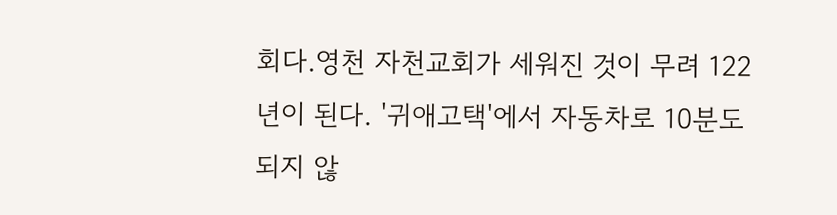회다.영천 자천교회가 세워진 것이 무려 122년이 된다. '귀애고택'에서 자동차로 10분도 되지 않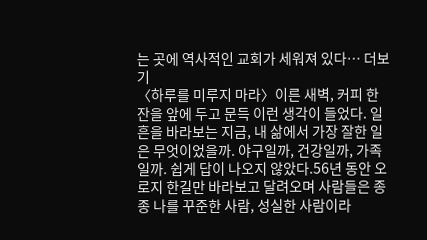는 곳에 역사적인 교회가 세워져 있다… 더보기
〈하루를 미루지 마라〉이른 새벽, 커피 한 잔을 앞에 두고 문득 이런 생각이 들었다. 일흔을 바라보는 지금, 내 삶에서 가장 잘한 일은 무엇이었을까. 야구일까, 건강일까, 가족일까. 쉽게 답이 나오지 않았다.56년 동안 오로지 한길만 바라보고 달려오며 사람들은 종종 나를 꾸준한 사람, 성실한 사람이라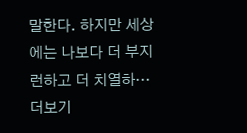말한다. 하지만 세상에는 나보다 더 부지런하고 더 치열하… 더보기